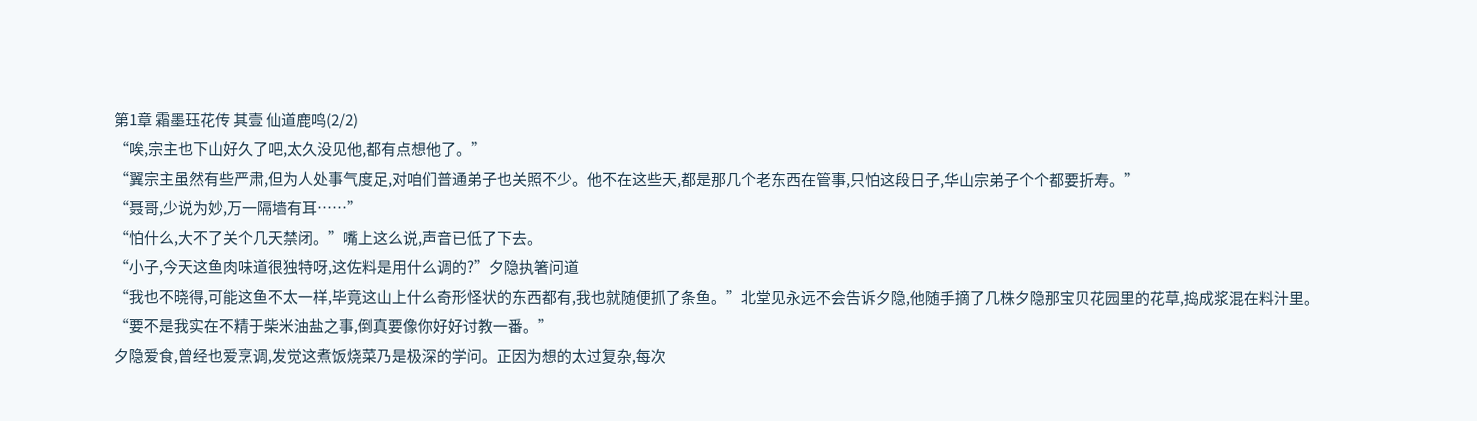第1章 霜墨珏花传 其壹 仙道鹿鸣(2/2)
“唉,宗主也下山好久了吧,太久没见他,都有点想他了。”
“翼宗主虽然有些严肃,但为人处事气度足,对咱们普通弟子也关照不少。他不在这些天,都是那几个老东西在管事,只怕这段日子,华山宗弟子个个都要折寿。”
“聂哥,少说为妙,万一隔墙有耳……”
“怕什么,大不了关个几天禁闭。”嘴上这么说,声音已低了下去。
“小子,今天这鱼肉味道很独特呀,这佐料是用什么调的?”夕隐执箸问道
“我也不晓得,可能这鱼不太一样,毕竟这山上什么奇形怪状的东西都有,我也就随便抓了条鱼。”北堂见永远不会告诉夕隐,他随手摘了几株夕隐那宝贝花园里的花草,捣成浆混在料汁里。
“要不是我实在不精于柴米油盐之事,倒真要像你好好讨教一番。”
夕隐爱食,曾经也爱烹调,发觉这煮饭烧菜乃是极深的学问。正因为想的太过复杂,每次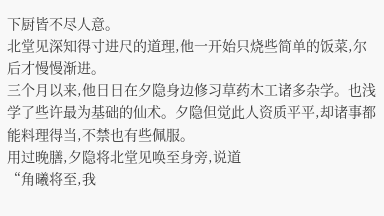下厨皆不尽人意。
北堂见深知得寸进尺的道理,他一开始只烧些简单的饭菜,尔后才慢慢渐进。
三个月以来,他日日在夕隐身边修习草药木工诸多杂学。也浅学了些许最为基础的仙术。夕隐但觉此人资质平平,却诸事都能料理得当,不禁也有些佩服。
用过晚膳,夕隐将北堂见唤至身旁,说道
“角曦将至,我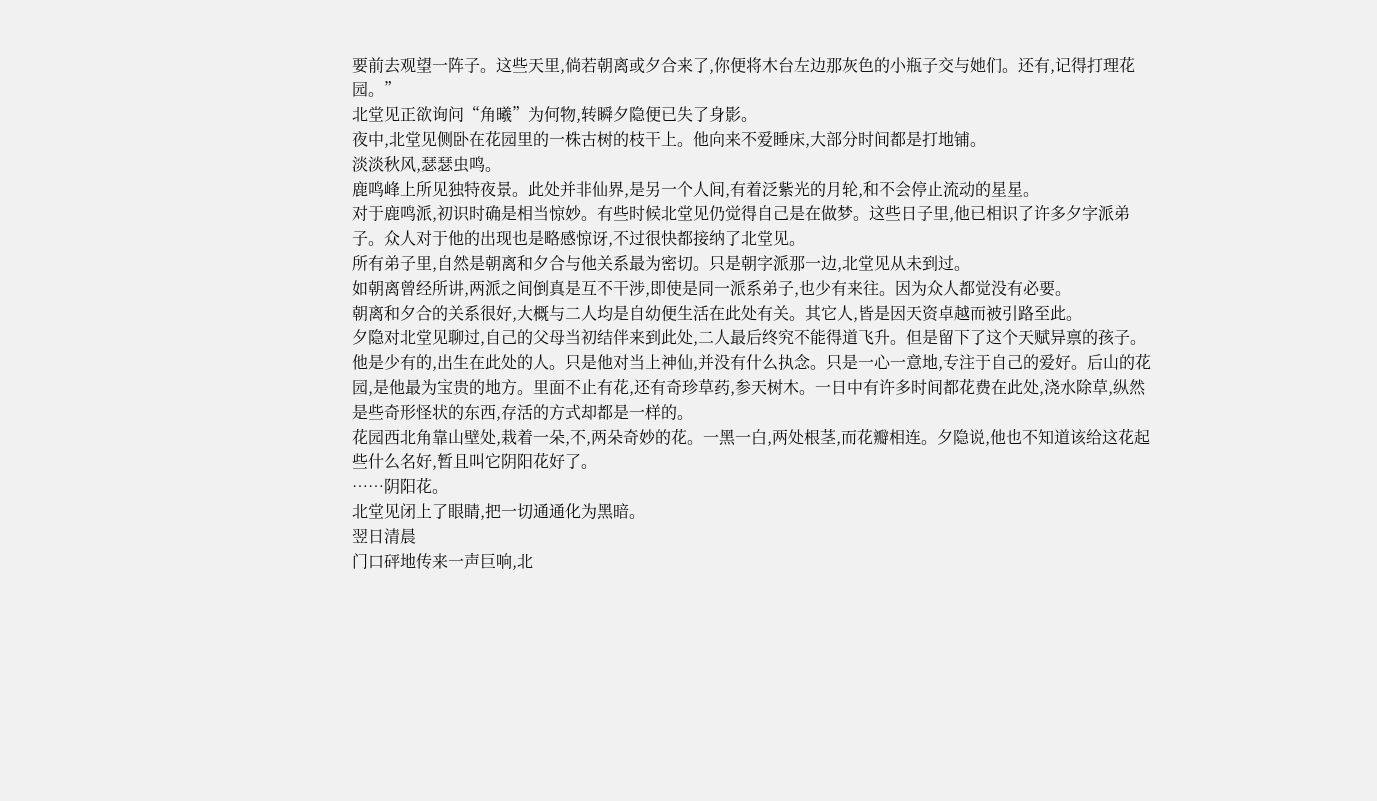要前去观望一阵子。这些天里,倘若朝离或夕合来了,你便将木台左边那灰色的小瓶子交与她们。还有,记得打理花园。”
北堂见正欲询问“角曦”为何物,转瞬夕隐便已失了身影。
夜中,北堂见侧卧在花园里的一株古树的枝干上。他向来不爱睡床,大部分时间都是打地铺。
淡淡秋风,瑟瑟虫鸣。
鹿鸣峰上所见独特夜景。此处并非仙界,是另一个人间,有着泛紫光的月轮,和不会停止流动的星星。
对于鹿鸣派,初识时确是相当惊妙。有些时候北堂见仍觉得自己是在做梦。这些日子里,他已相识了许多夕字派弟子。众人对于他的出现也是略感惊讶,不过很快都接纳了北堂见。
所有弟子里,自然是朝离和夕合与他关系最为密切。只是朝字派那一边,北堂见从未到过。
如朝离曾经所讲,两派之间倒真是互不干涉,即使是同一派系弟子,也少有来往。因为众人都觉没有必要。
朝离和夕合的关系很好,大概与二人均是自幼便生活在此处有关。其它人,皆是因天资卓越而被引路至此。
夕隐对北堂见聊过,自己的父母当初结伴来到此处,二人最后终究不能得道飞升。但是留下了这个天赋异禀的孩子。他是少有的,出生在此处的人。只是他对当上神仙,并没有什么执念。只是一心一意地,专注于自己的爱好。后山的花园,是他最为宝贵的地方。里面不止有花,还有奇珍草药,参天树木。一日中有许多时间都花费在此处,浇水除草,纵然是些奇形怪状的东西,存活的方式却都是一样的。
花园西北角靠山壁处,栽着一朵,不,两朵奇妙的花。一黑一白,两处根茎,而花瓣相连。夕隐说,他也不知道该给这花起些什么名好,暂且叫它阴阳花好了。
……阴阳花。
北堂见闭上了眼睛,把一切通通化为黑暗。
翌日清晨
门口砰地传来一声巨响,北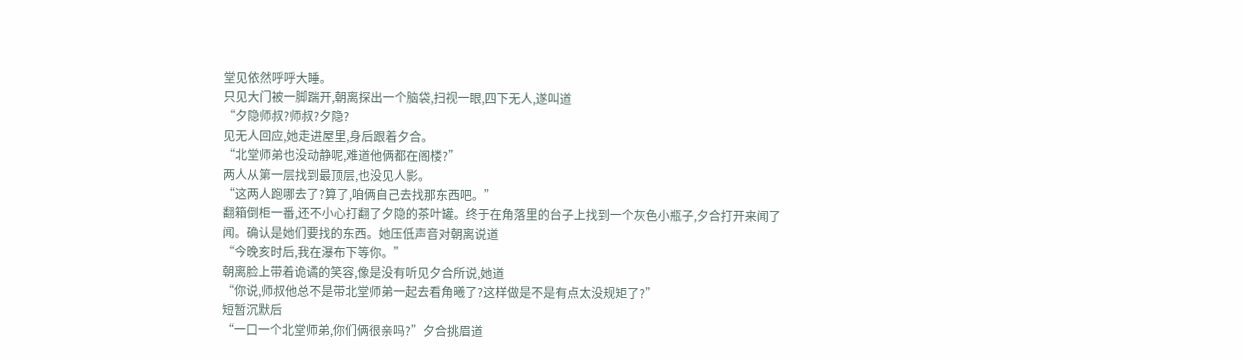堂见依然呼呼大睡。
只见大门被一脚踹开,朝离探出一个脑袋,扫视一眼,四下无人,遂叫道
“夕隐师叔?师叔?夕隐?
见无人回应,她走进屋里,身后跟着夕合。
“北堂师弟也没动静呢,难道他俩都在阁楼?”
两人从第一层找到最顶层,也没见人影。
“这两人跑哪去了?算了,咱俩自己去找那东西吧。”
翻箱倒柜一番,还不小心打翻了夕隐的茶叶罐。终于在角落里的台子上找到一个灰色小瓶子,夕合打开来闻了闻。确认是她们要找的东西。她压低声音对朝离说道
“今晚亥时后,我在瀑布下等你。”
朝离脸上带着诡谲的笑容,像是没有听见夕合所说,她道
“你说,师叔他总不是带北堂师弟一起去看角曦了?这样做是不是有点太没规矩了?”
短暂沉默后
“一口一个北堂师弟,你们俩很亲吗?”夕合挑眉道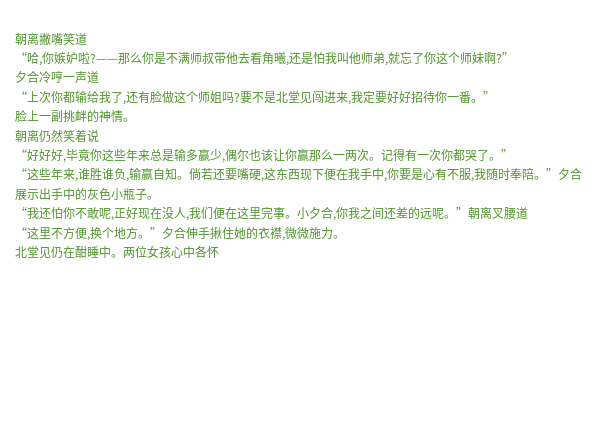朝离撇嘴笑道
“哈,你嫉妒啦?——那么你是不满师叔带他去看角曦,还是怕我叫他师弟,就忘了你这个师妹啊?”
夕合冷哼一声道
“上次你都输给我了,还有脸做这个师姐吗?要不是北堂见闯进来,我定要好好招待你一番。”
脸上一副挑衅的神情。
朝离仍然笑着说
“好好好,毕竟你这些年来总是输多赢少,偶尔也该让你赢那么一两次。记得有一次你都哭了。”
“这些年来,谁胜谁负,输赢自知。倘若还要嘴硬,这东西现下便在我手中,你要是心有不服,我随时奉陪。”夕合展示出手中的灰色小瓶子。
“我还怕你不敢呢,正好现在没人,我们便在这里完事。小夕合,你我之间还差的远呢。”朝离叉腰道
“这里不方便,换个地方。”夕合伸手揪住她的衣襟,微微施力。
北堂见仍在酣睡中。两位女孩心中各怀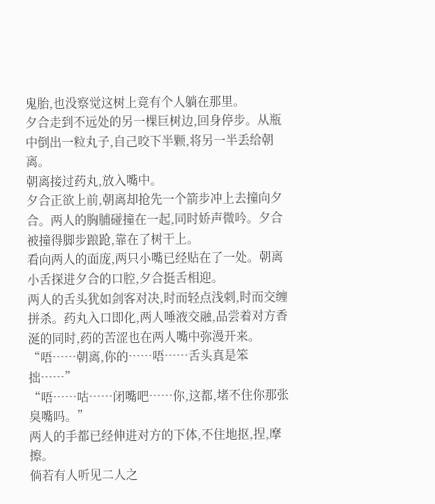鬼胎,也没察觉这树上竟有个人躺在那里。
夕合走到不远处的另一棵巨树边,回身停步。从瓶中倒出一粒丸子,自己咬下半颗,将另一半丢给朝离。
朝离接过药丸,放入嘴中。
夕合正欲上前,朝离却抢先一个箭步冲上去撞向夕合。两人的胸脯碰撞在一起,同时娇声微吟。夕合被撞得脚步踉跄,靠在了树干上。
看向两人的面庞,两只小嘴已经贴在了一处。朝离小舌探进夕合的口腔,夕合挺舌相迎。
两人的舌头犹如剑客对决,时而轻点浅刺,时而交缠拼杀。药丸入口即化,两人唾液交融,品尝着对方香涎的同时,药的苦涩也在两人嘴中弥漫开来。
“唔……朝离,你的……唔……舌头真是笨拙……”
“唔……咕……闭嘴吧……你,这都,堵不住你那张臭嘴吗。”
两人的手都已经伸进对方的下体,不住地抠,捏,摩擦。
倘若有人听见二人之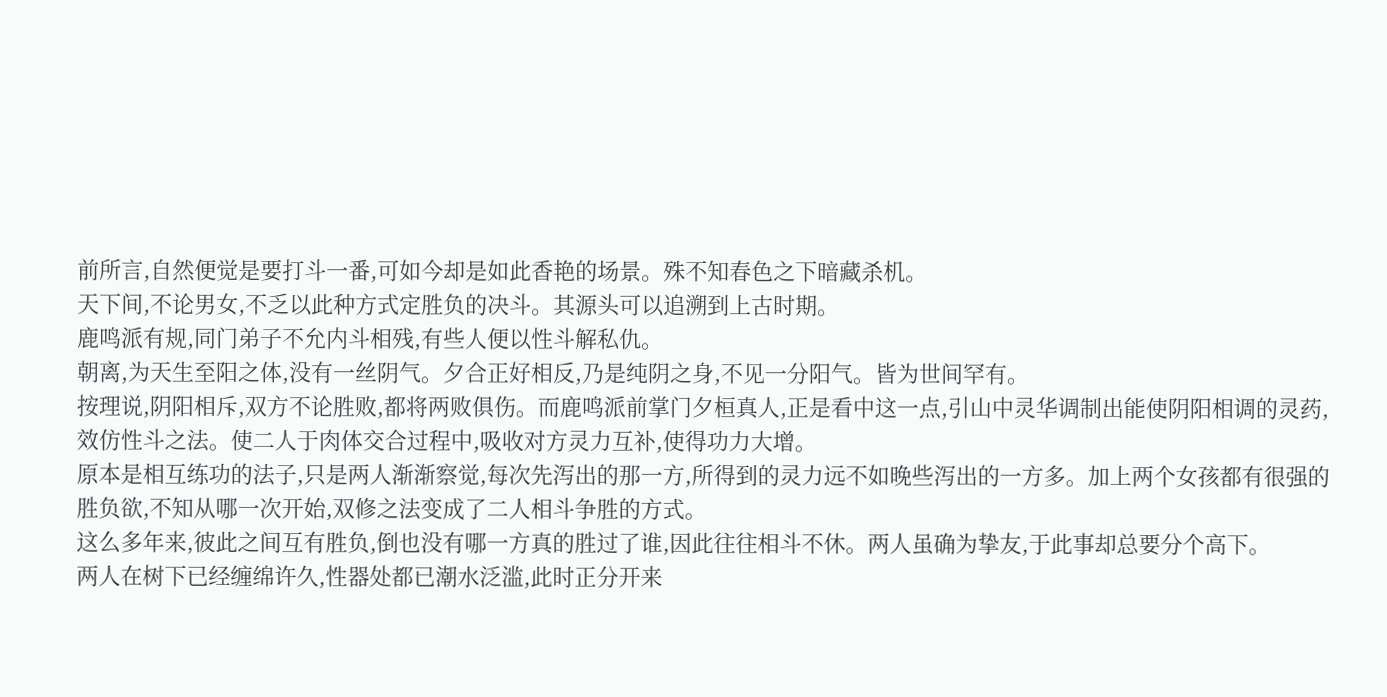前所言,自然便觉是要打斗一番,可如今却是如此香艳的场景。殊不知春色之下暗藏杀机。
天下间,不论男女,不乏以此种方式定胜负的决斗。其源头可以追溯到上古时期。
鹿鸣派有规,同门弟子不允内斗相残,有些人便以性斗解私仇。
朝离,为天生至阳之体,没有一丝阴气。夕合正好相反,乃是纯阴之身,不见一分阳气。皆为世间罕有。
按理说,阴阳相斥,双方不论胜败,都将两败俱伤。而鹿鸣派前掌门夕桓真人,正是看中这一点,引山中灵华调制出能使阴阳相调的灵药,效仿性斗之法。使二人于肉体交合过程中,吸收对方灵力互补,使得功力大增。
原本是相互练功的法子,只是两人渐渐察觉,每次先泻出的那一方,所得到的灵力远不如晚些泻出的一方多。加上两个女孩都有很强的胜负欲,不知从哪一次开始,双修之法变成了二人相斗争胜的方式。
这么多年来,彼此之间互有胜负,倒也没有哪一方真的胜过了谁,因此往往相斗不休。两人虽确为挚友,于此事却总要分个高下。
两人在树下已经缠绵许久,性器处都已潮水泛滥,此时正分开来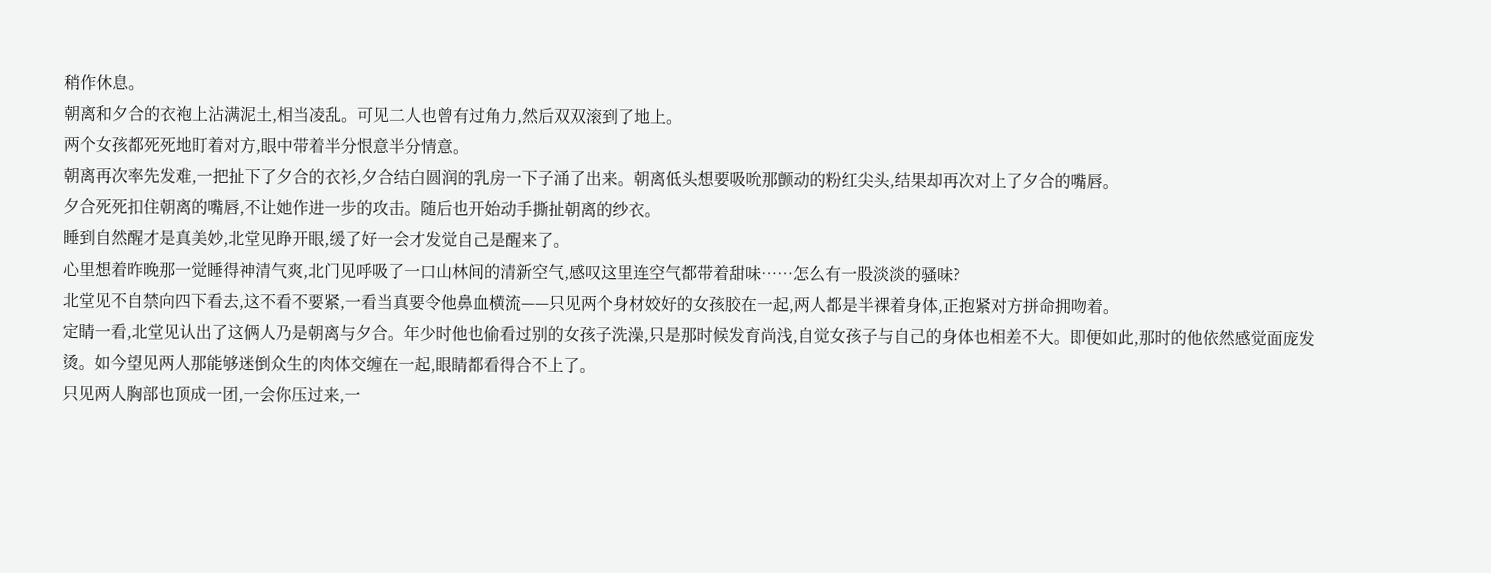稍作休息。
朝离和夕合的衣袍上沾满泥土,相当凌乱。可见二人也曾有过角力,然后双双滚到了地上。
两个女孩都死死地盯着对方,眼中带着半分恨意半分情意。
朝离再次率先发难,一把扯下了夕合的衣衫,夕合结白圆润的乳房一下子涌了出来。朝离低头想要吸吮那颤动的粉红尖头,结果却再次对上了夕合的嘴唇。
夕合死死扣住朝离的嘴唇,不让她作进一步的攻击。随后也开始动手撕扯朝离的纱衣。
睡到自然醒才是真美妙,北堂见睁开眼,缓了好一会才发觉自己是醒来了。
心里想着昨晚那一觉睡得神清气爽,北门见呼吸了一口山林间的清新空气,感叹这里连空气都带着甜味……怎么有一股淡淡的骚味?
北堂见不自禁向四下看去,这不看不要紧,一看当真要令他鼻血横流——只见两个身材姣好的女孩胶在一起,两人都是半裸着身体,正抱紧对方拼命拥吻着。
定睛一看,北堂见认出了这俩人乃是朝离与夕合。年少时他也偷看过别的女孩子洗澡,只是那时候发育尚浅,自觉女孩子与自己的身体也相差不大。即便如此,那时的他依然感觉面庞发烫。如今望见两人那能够迷倒众生的肉体交缠在一起,眼睛都看得合不上了。
只见两人胸部也顶成一团,一会你压过来,一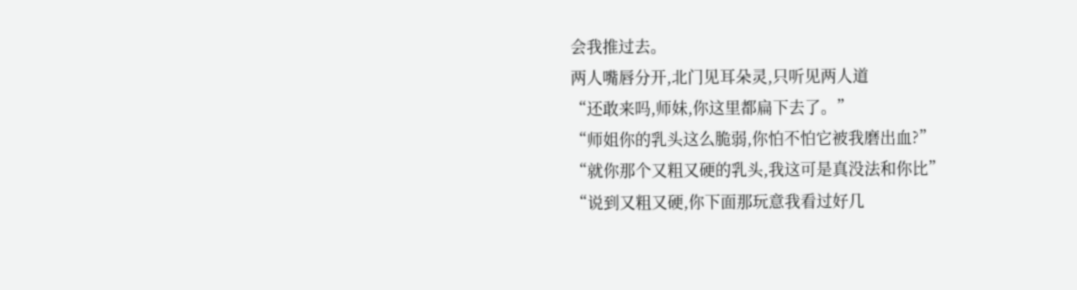会我推过去。
两人嘴唇分开,北门见耳朵灵,只听见两人道
“还敢来吗,师妹,你这里都扁下去了。”
“师姐你的乳头这么脆弱,你怕不怕它被我磨出血?”
“就你那个又粗又硬的乳头,我这可是真没法和你比”
“说到又粗又硬,你下面那玩意我看过好几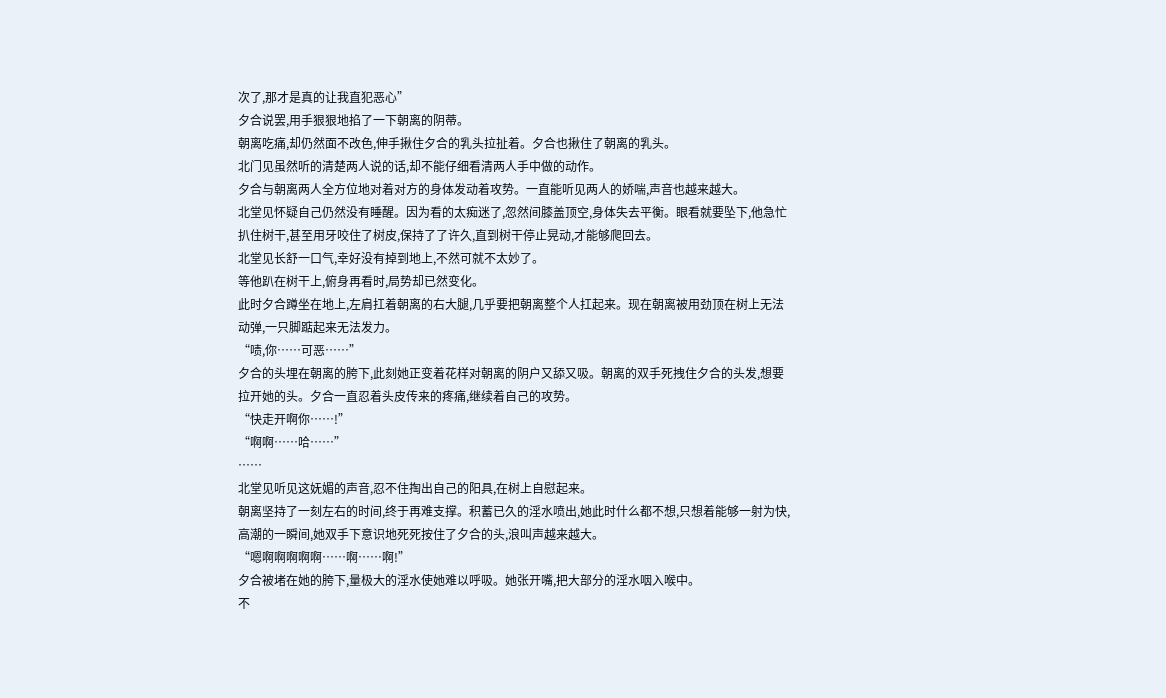次了,那才是真的让我直犯恶心”
夕合说罢,用手狠狠地掐了一下朝离的阴蒂。
朝离吃痛,却仍然面不改色,伸手揪住夕合的乳头拉扯着。夕合也揪住了朝离的乳头。
北门见虽然听的清楚两人说的话,却不能仔细看清两人手中做的动作。
夕合与朝离两人全方位地对着对方的身体发动着攻势。一直能听见两人的娇喘,声音也越来越大。
北堂见怀疑自己仍然没有睡醒。因为看的太痴迷了,忽然间膝盖顶空,身体失去平衡。眼看就要坠下,他急忙扒住树干,甚至用牙咬住了树皮,保持了了许久,直到树干停止晃动,才能够爬回去。
北堂见长舒一口气,幸好没有掉到地上,不然可就不太妙了。
等他趴在树干上,俯身再看时,局势却已然变化。
此时夕合蹲坐在地上,左肩扛着朝离的右大腿,几乎要把朝离整个人扛起来。现在朝离被用劲顶在树上无法动弹,一只脚踮起来无法发力。
“啧,你……可恶……”
夕合的头埋在朝离的胯下,此刻她正变着花样对朝离的阴户又舔又吸。朝离的双手死拽住夕合的头发,想要拉开她的头。夕合一直忍着头皮传来的疼痛,继续着自己的攻势。
“快走开啊你……!”
“啊啊……哈……”
……
北堂见听见这妩媚的声音,忍不住掏出自己的阳具,在树上自慰起来。
朝离坚持了一刻左右的时间,终于再难支撑。积蓄已久的淫水喷出,她此时什么都不想,只想着能够一射为快,高潮的一瞬间,她双手下意识地死死按住了夕合的头,浪叫声越来越大。
“嗯啊啊啊啊啊……啊……啊!”
夕合被堵在她的胯下,量极大的淫水使她难以呼吸。她张开嘴,把大部分的淫水咽入喉中。
不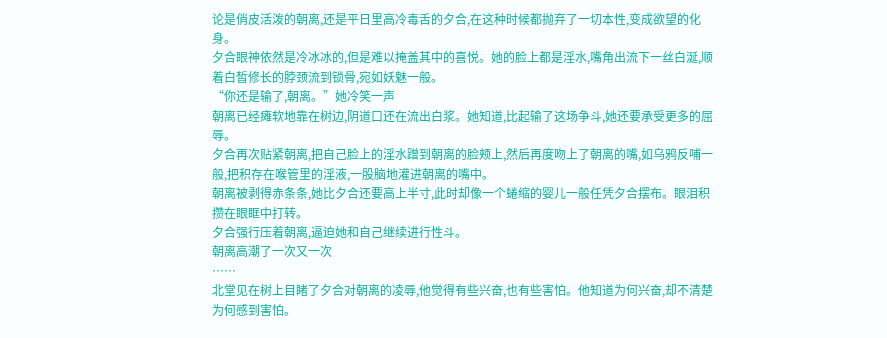论是俏皮活泼的朝离,还是平日里高冷毒舌的夕合,在这种时候都抛弃了一切本性,变成欲望的化身。
夕合眼神依然是冷冰冰的,但是难以掩盖其中的喜悦。她的脸上都是淫水,嘴角出流下一丝白涎,顺着白皙修长的脖颈流到锁骨,宛如妖魅一般。
“你还是输了,朝离。”她冷笑一声
朝离已经瘫软地靠在树边,阴道口还在流出白浆。她知道,比起输了这场争斗,她还要承受更多的屈辱。
夕合再次贴紧朝离,把自己脸上的淫水蹭到朝离的脸颊上,然后再度吻上了朝离的嘴,如乌鸦反哺一般,把积存在喉管里的淫液,一股脑地灌进朝离的嘴中。
朝离被剥得赤条条,她比夕合还要高上半寸,此时却像一个蜷缩的婴儿一般任凭夕合摆布。眼泪积攒在眼眶中打转。
夕合强行压着朝离,逼迫她和自己继续进行性斗。
朝离高潮了一次又一次
……
北堂见在树上目睹了夕合对朝离的凌辱,他觉得有些兴奋,也有些害怕。他知道为何兴奋,却不清楚为何感到害怕。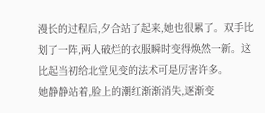漫长的过程后,夕合站了起来,她也很累了。双手比划了一阵,两人破烂的衣服瞬时变得焕然一新。这比起当初给北堂见变的法术可是厉害许多。
她静静站着,脸上的潮红渐渐消失,逐渐变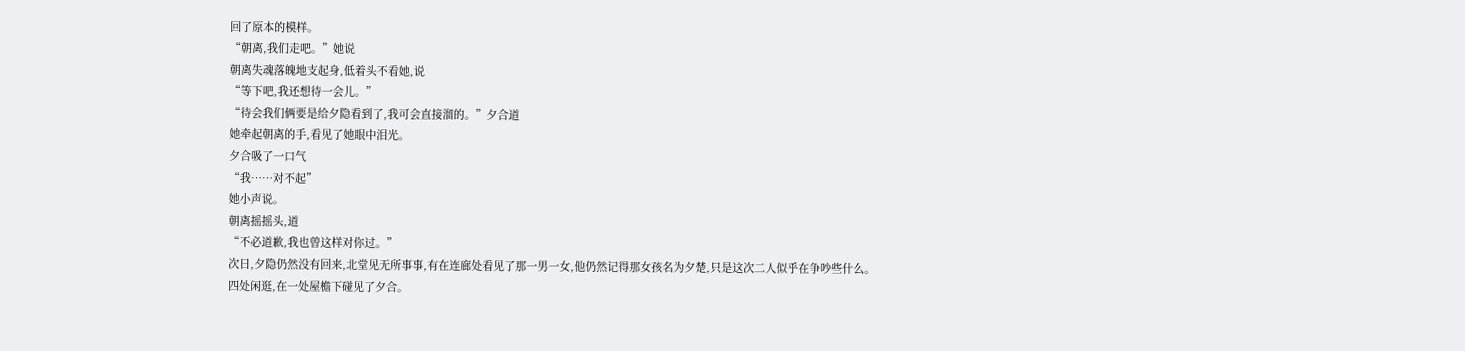回了原本的模样。
“朝离,我们走吧。”她说
朝离失魂落魄地支起身,低着头不看她,说
“等下吧,我还想待一会儿。”
“待会我们俩要是给夕隐看到了,我可会直接溜的。”夕合道
她牵起朝离的手,看见了她眼中泪光。
夕合吸了一口气
“我……对不起”
她小声说。
朝离摇摇头,道
“不必道歉,我也曾这样对你过。”
次日,夕隐仍然没有回来,北堂见无所事事,有在连廊处看见了那一男一女,他仍然记得那女孩名为夕楚,只是这次二人似乎在争吵些什么。
四处闲逛,在一处屋檐下碰见了夕合。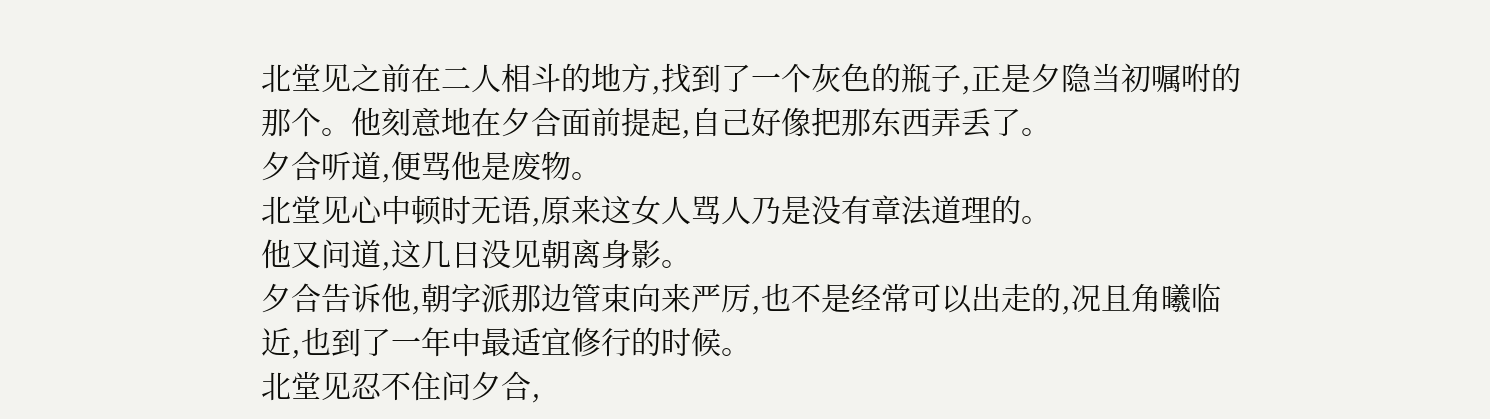北堂见之前在二人相斗的地方,找到了一个灰色的瓶子,正是夕隐当初嘱咐的那个。他刻意地在夕合面前提起,自己好像把那东西弄丢了。
夕合听道,便骂他是废物。
北堂见心中顿时无语,原来这女人骂人乃是没有章法道理的。
他又问道,这几日没见朝离身影。
夕合告诉他,朝字派那边管束向来严厉,也不是经常可以出走的,况且角曦临近,也到了一年中最适宜修行的时候。
北堂见忍不住问夕合,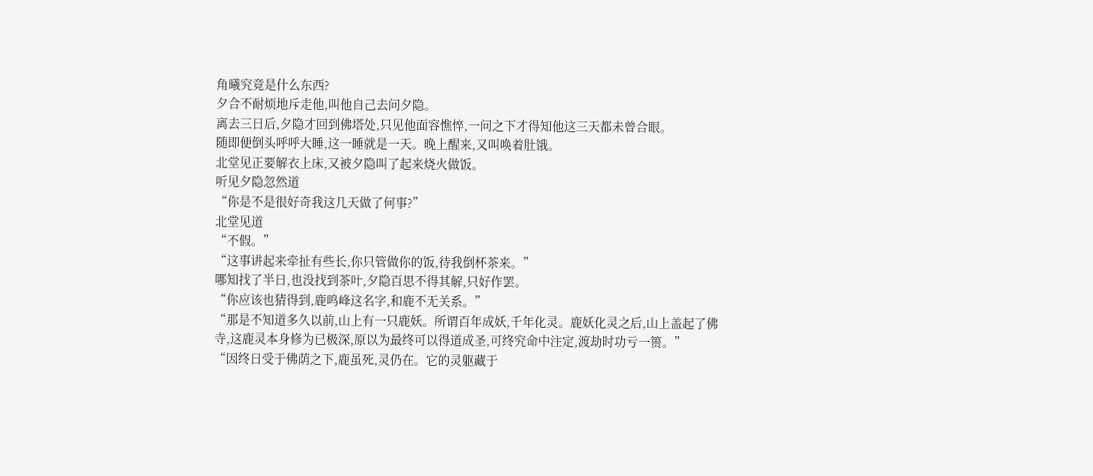角曦究竟是什么东西?
夕合不耐烦地斥走他,叫他自己去问夕隐。
离去三日后,夕隐才回到佛塔处,只见他面容憔悴,一问之下才得知他这三天都未曾合眼。
随即便倒头呼呼大睡,这一睡就是一天。晚上醒来,又叫唤着肚饿。
北堂见正要解衣上床,又被夕隐叫了起来烧火做饭。
听见夕隐忽然道
“你是不是很好奇我这几天做了何事?”
北堂见道
“不假。”
“这事讲起来牵扯有些长,你只管做你的饭,待我倒杯茶来。”
哪知找了半日,也没找到茶叶,夕隐百思不得其解,只好作罢。
“你应该也猜得到,鹿鸣峰这名字,和鹿不无关系。”
“那是不知道多久以前,山上有一只鹿妖。所谓百年成妖,千年化灵。鹿妖化灵之后,山上盖起了佛寺,这鹿灵本身修为已极深,原以为最终可以得道成圣,可终究命中注定,渡劫时功亏一篑。”
“因终日受于佛荫之下,鹿虽死,灵仍在。它的灵躯藏于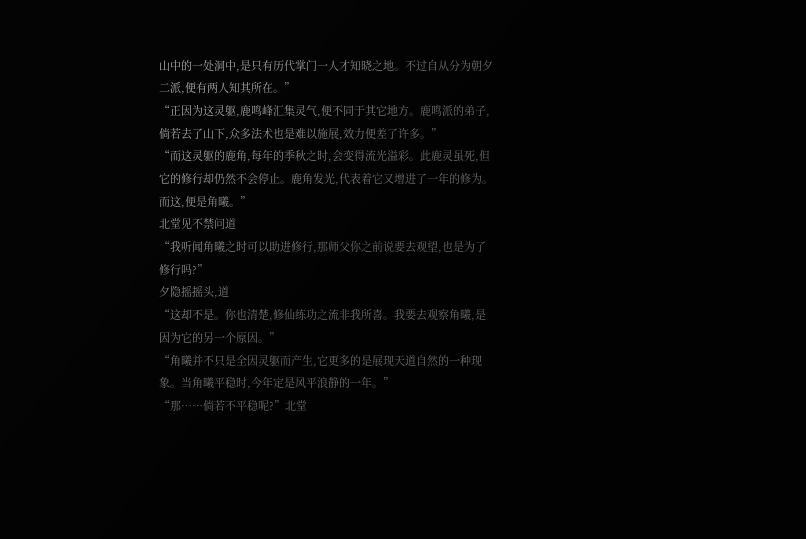山中的一处洞中,是只有历代掌门一人才知晓之地。不过自从分为朝夕二派,便有两人知其所在。”
“正因为这灵躯,鹿鸣峰汇集灵气,便不同于其它地方。鹿鸣派的弟子,倘若去了山下,众多法术也是难以施展,效力便差了许多。”
“而这灵躯的鹿角,每年的季秋之时,会变得流光溢彩。此鹿灵虽死,但它的修行却仍然不会停止。鹿角发光,代表着它又增进了一年的修为。而这,便是角曦。”
北堂见不禁问道
“我听闻角曦之时可以助进修行,那师父你之前说要去观望,也是为了修行吗?”
夕隐摇摇头,道
“这却不是。你也清楚,修仙练功之流非我所喜。我要去观察角曦,是因为它的另一个原因。”
“角曦并不只是全因灵躯而产生,它更多的是展现天道自然的一种现象。当角曦平稳时,今年定是风平浪静的一年。”
“那……倘若不平稳呢?”北堂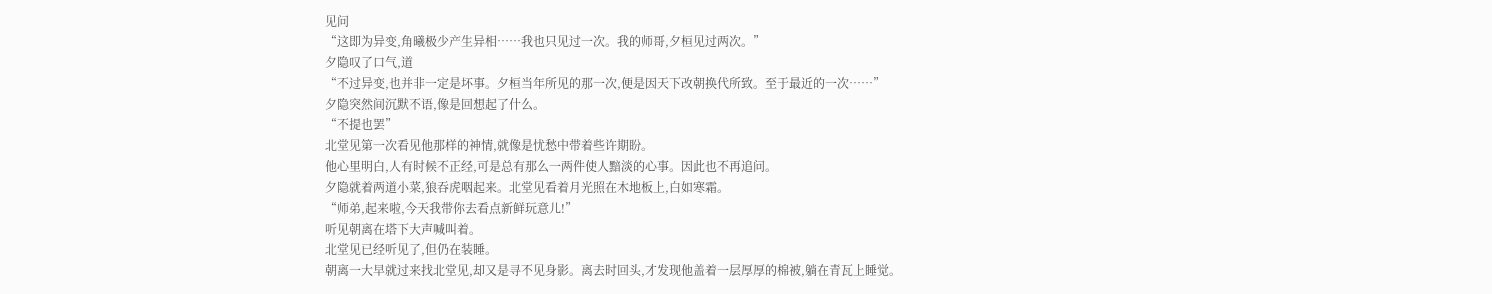见问
“这即为异变,角曦极少产生异相……我也只见过一次。我的师哥,夕桓见过两次。”
夕隐叹了口气,道
“不过异变,也并非一定是坏事。夕桓当年所见的那一次,便是因天下改朝换代所致。至于最近的一次……”
夕隐突然间沉默不语,像是回想起了什么。
“不提也罢”
北堂见第一次看见他那样的神情,就像是忧愁中带着些许期盼。
他心里明白,人有时候不正经,可是总有那么一两件使人黯淡的心事。因此也不再追问。
夕隐就着两道小菜,狼吞虎咽起来。北堂见看着月光照在木地板上,白如寒霜。
“师弟,起来啦,今天我带你去看点新鲜玩意儿!”
听见朝离在塔下大声喊叫着。
北堂见已经听见了,但仍在装睡。
朝离一大早就过来找北堂见,却又是寻不见身影。离去时回头,才发现他盖着一层厚厚的棉被,躺在青瓦上睡觉。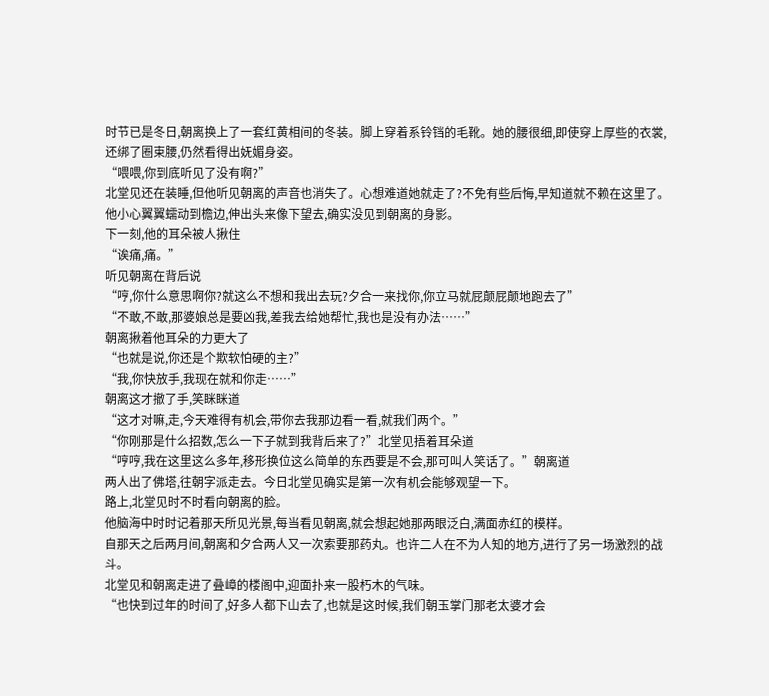时节已是冬日,朝离换上了一套红黄相间的冬装。脚上穿着系铃铛的毛靴。她的腰很细,即使穿上厚些的衣裳,还绑了圈束腰,仍然看得出妩媚身姿。
“喂喂,你到底听见了没有啊?”
北堂见还在装睡,但他听见朝离的声音也消失了。心想难道她就走了?不免有些后悔,早知道就不赖在这里了。
他小心翼翼蠕动到檐边,伸出头来像下望去,确实没见到朝离的身影。
下一刻,他的耳朵被人揪住
“诶痛,痛。”
听见朝离在背后说
“哼,你什么意思啊你?就这么不想和我出去玩?夕合一来找你,你立马就屁颠屁颠地跑去了”
“不敢,不敢,那婆娘总是要凶我,差我去给她帮忙,我也是没有办法……”
朝离揪着他耳朵的力更大了
“也就是说,你还是个欺软怕硬的主?”
“我,你快放手,我现在就和你走……”
朝离这才撤了手,笑眯眯道
“这才对嘛,走,今天难得有机会,带你去我那边看一看,就我们两个。”
“你刚那是什么招数,怎么一下子就到我背后来了?”北堂见捂着耳朵道
“哼哼,我在这里这么多年,移形换位这么简单的东西要是不会,那可叫人笑话了。”朝离道
两人出了佛塔,往朝字派走去。今日北堂见确实是第一次有机会能够观望一下。
路上,北堂见时不时看向朝离的脸。
他脑海中时时记着那天所见光景,每当看见朝离,就会想起她那两眼泛白,满面赤红的模样。
自那天之后两月间,朝离和夕合两人又一次索要那药丸。也许二人在不为人知的地方,进行了另一场激烈的战斗。
北堂见和朝离走进了叠嶂的楼阁中,迎面扑来一股朽木的气味。
“也快到过年的时间了,好多人都下山去了,也就是这时候,我们朝玉掌门那老太婆才会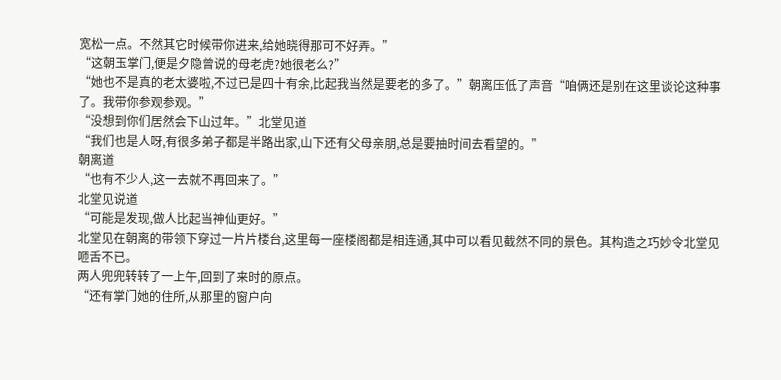宽松一点。不然其它时候带你进来,给她晓得那可不好弄。”
“这朝玉掌门,便是夕隐曾说的母老虎?她很老么?”
“她也不是真的老太婆啦,不过已是四十有余,比起我当然是要老的多了。”朝离压低了声音“咱俩还是别在这里谈论这种事了。我带你参观参观。”
“没想到你们居然会下山过年。”北堂见道
“我们也是人呀,有很多弟子都是半路出家,山下还有父母亲朋,总是要抽时间去看望的。”
朝离道
“也有不少人,这一去就不再回来了。”
北堂见说道
“可能是发现,做人比起当神仙更好。”
北堂见在朝离的带领下穿过一片片楼台,这里每一座楼阁都是相连通,其中可以看见截然不同的景色。其构造之巧妙令北堂见咂舌不已。
两人兜兜转转了一上午,回到了来时的原点。
“还有掌门她的住所,从那里的窗户向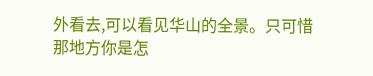外看去,可以看见华山的全景。只可惜那地方你是怎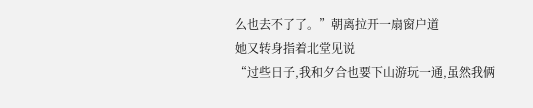么也去不了了。”朝离拉开一扇窗户道
她又转身指着北堂见说
“过些日子,我和夕合也要下山游玩一通,虽然我俩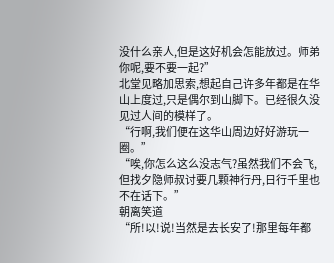没什么亲人,但是这好机会怎能放过。师弟你呢,要不要一起?”
北堂见略加思索,想起自己许多年都是在华山上度过,只是偶尔到山脚下。已经很久没见过人间的模样了。
“行啊,我们便在这华山周边好好游玩一圈。”
“唉,你怎么这么没志气?虽然我们不会飞,但找夕隐师叔讨要几颗神行丹,日行千里也不在话下。”
朝离笑道
“所!以!说!当然是去长安了!那里每年都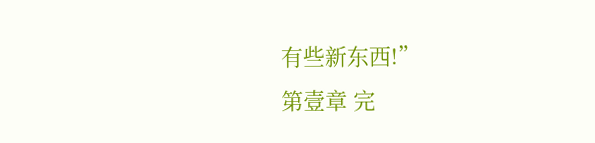有些新东西!”
第壹章 完